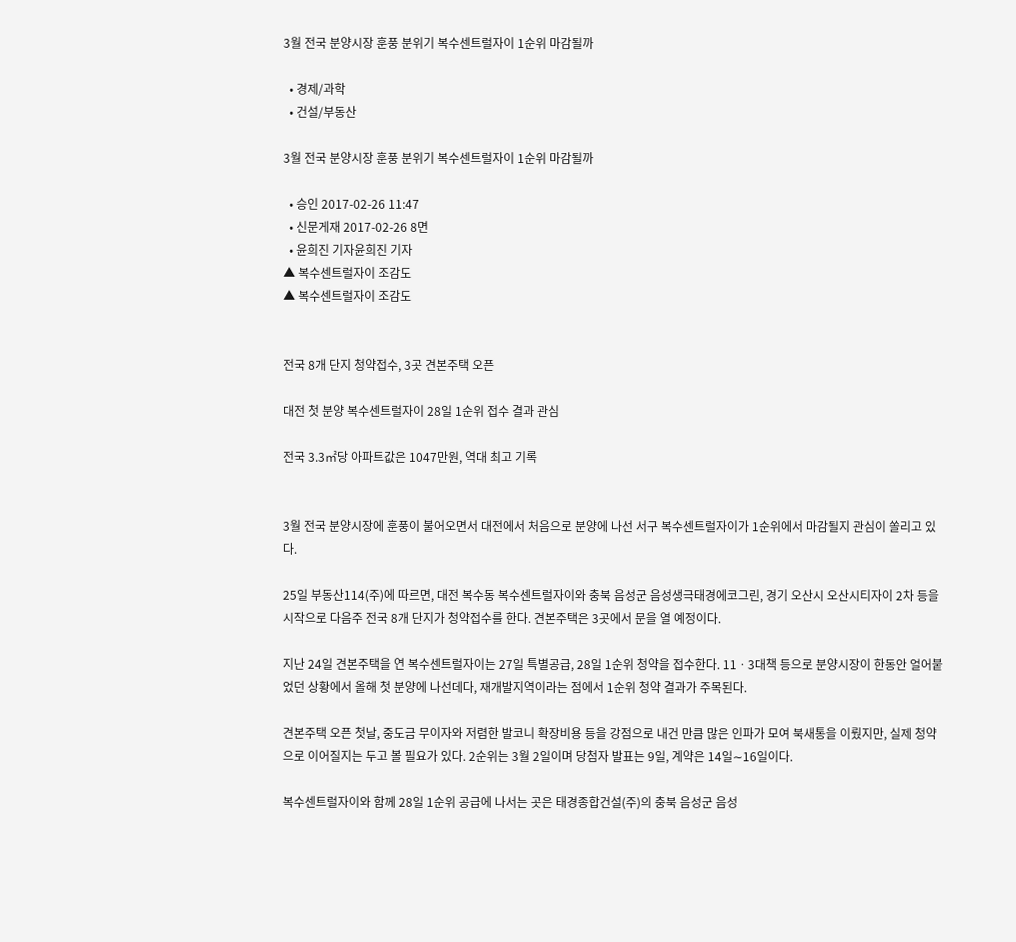3월 전국 분양시장 훈풍 분위기 복수센트럴자이 1순위 마감될까

  • 경제/과학
  • 건설/부동산

3월 전국 분양시장 훈풍 분위기 복수센트럴자이 1순위 마감될까

  • 승인 2017-02-26 11:47
  • 신문게재 2017-02-26 8면
  • 윤희진 기자윤희진 기자
▲ 복수센트럴자이 조감도
▲ 복수센트럴자이 조감도


전국 8개 단지 청약접수, 3곳 견본주택 오픈

대전 첫 분양 복수센트럴자이 28일 1순위 접수 결과 관심

전국 3.3㎡당 아파트값은 1047만원, 역대 최고 기록


3월 전국 분양시장에 훈풍이 불어오면서 대전에서 처음으로 분양에 나선 서구 복수센트럴자이가 1순위에서 마감될지 관심이 쏠리고 있다.

25일 부동산114(주)에 따르면, 대전 복수동 복수센트럴자이와 충북 음성군 음성생극태경에코그린, 경기 오산시 오산시티자이 2차 등을 시작으로 다음주 전국 8개 단지가 청약접수를 한다. 견본주택은 3곳에서 문을 열 예정이다.

지난 24일 견본주택을 연 복수센트럴자이는 27일 특별공급, 28일 1순위 청약을 접수한다. 11ㆍ3대책 등으로 분양시장이 한동안 얼어붙었던 상황에서 올해 첫 분양에 나선데다, 재개발지역이라는 점에서 1순위 청약 결과가 주목된다.

견본주택 오픈 첫날, 중도금 무이자와 저렴한 발코니 확장비용 등을 강점으로 내건 만큼 많은 인파가 모여 북새통을 이뤘지만, 실제 청약으로 이어질지는 두고 볼 필요가 있다. 2순위는 3월 2일이며 당첨자 발표는 9일, 계약은 14일∼16일이다.

복수센트럴자이와 함께 28일 1순위 공급에 나서는 곳은 태경종합건설(주)의 충북 음성군 음성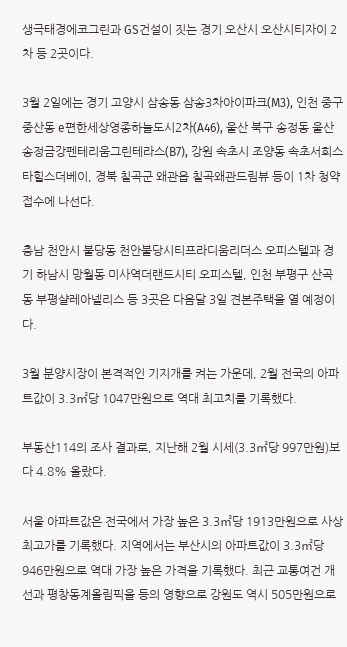생극태경에코그린과 GS건설이 짓는 경기 오산시 오산시티자이 2차 등 2곳이다.

3월 2일에는 경기 고양시 삼송동 삼송3차아이파크(M3), 인천 중구 중산동 e편한세상영종하늘도시2차(A46), 울산 북구 송정동 울산송정금강펜테리움그린테라스(B7), 강원 속초시 조양동 속초서희스타힐스더베이, 경북 칠곡군 왜관읍 칠곡왜관드림뷰 등이 1차 청약 접수에 나선다.

충남 천안시 불당동 천안불당시티프라디움리더스 오피스텔과 경기 하남시 망월동 미사역더랜드시티 오피스텔, 인천 부평구 산곡동 부평샬레아넬리스 등 3곳은 다음달 3일 견본주택을 열 예정이다.

3월 분양시장이 본격적인 기지개를 켜는 가운데, 2월 전국의 아파트값이 3.3㎡당 1047만원으로 역대 최고치를 기록했다.

부동산114의 조사 결과로, 지난해 2월 시세(3.3㎡당 997만원)보다 4.8% 올랐다.

서울 아파트값은 전국에서 가장 높은 3.3㎡당 1913만원으로 사상 최고가를 기록했다. 지역에서는 부산시의 아파트값이 3.3㎡당 946만원으로 역대 가장 높은 가격을 기록했다. 최근 교통여건 개선과 평창동계올림픽을 등의 영향으로 강원도 역시 505만원으로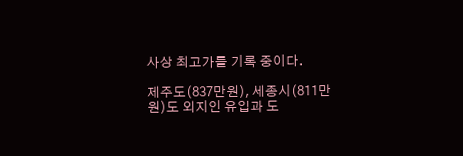사상 최고가를 기록 중이다.

제주도(837만원), 세종시(811만원)도 외지인 유입과 도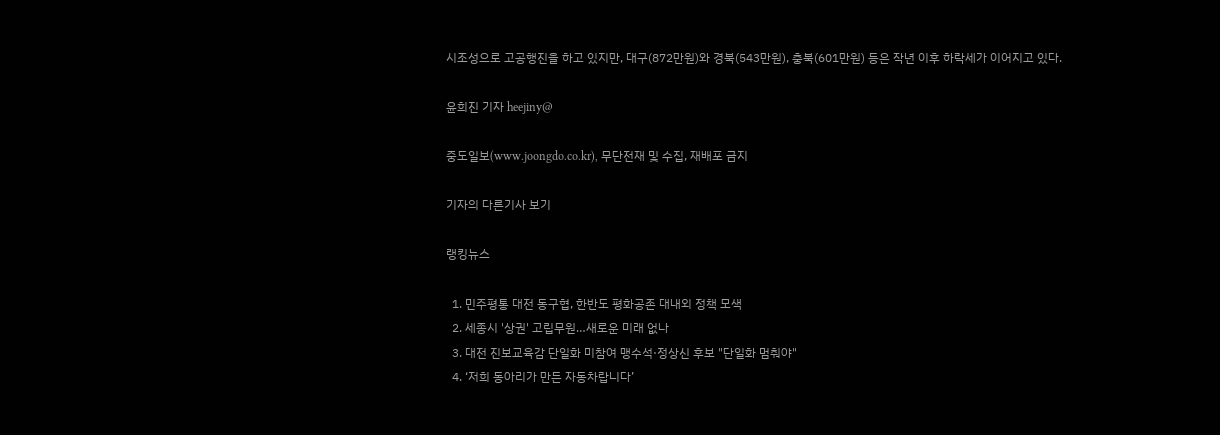시조성으로 고공행진을 하고 있지만, 대구(872만원)와 경북(543만원), 충북(601만원) 등은 작년 이후 하락세가 이어지고 있다.

윤희진 기자 heejiny@

중도일보(www.joongdo.co.kr), 무단전재 및 수집, 재배포 금지

기자의 다른기사 보기

랭킹뉴스

  1. 민주평통 대전 동구협, 한반도 평화공존 대내외 정책 모색
  2. 세종시 '상권' 고립무원…새로운 미래 없나
  3. 대전 진보교육감 단일화 미참여 맹수석·정상신 후보 "단일화 멈춰야"
  4. ‘저희 동아리가 만든 자동차랍니다’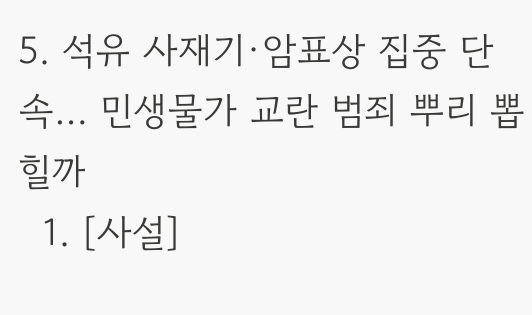5. 석유 사재기·암표상 집중 단속… 민생물가 교란 범죄 뿌리 뽑힐까
  1. [사설]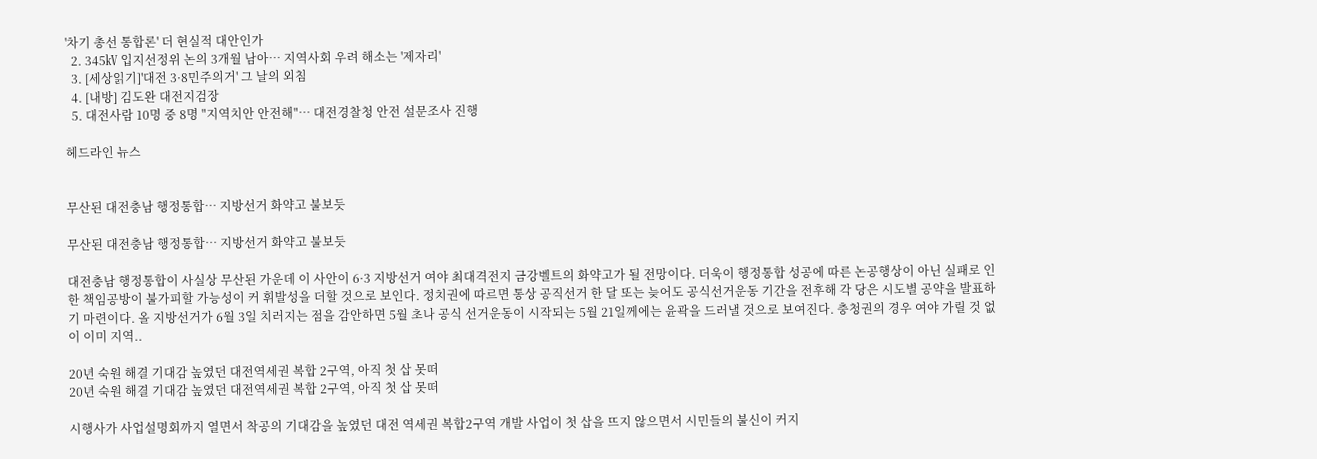'차기 총선 통합론' 더 현실적 대안인가
  2. 345㎸ 입지선정위 논의 3개월 남아… 지역사회 우려 해소는 '제자리'
  3. [세상읽기]'대전 3·8민주의거' 그 날의 외침
  4. [내방] 김도완 대전지검장
  5. 대전사람 10명 중 8명 "지역치안 안전해"… 대전경찰청 안전 설문조사 진행

헤드라인 뉴스


무산된 대전충남 행정통합… 지방선거 화약고 불보듯

무산된 대전충남 행정통합… 지방선거 화약고 불보듯

대전충남 행정통합이 사실상 무산된 가운데 이 사안이 6·3 지방선거 여야 최대격전지 금강벨트의 화약고가 될 전망이다. 더욱이 행정통합 성공에 따른 논공행상이 아닌 실패로 인한 책임공방이 불가피할 가능성이 커 휘발성을 더할 것으로 보인다. 정치권에 따르면 통상 공직선거 한 달 또는 늦어도 공식선거운동 기간을 전후해 각 당은 시도별 공약을 발표하기 마련이다. 올 지방선거가 6월 3일 치러지는 점을 감안하면 5월 초나 공식 선거운동이 시작되는 5월 21일께에는 윤곽을 드러낼 것으로 보여진다. 충청권의 경우 여야 가릴 것 없이 이미 지역..

20년 숙원 해결 기대감 높였던 대전역세권 복합 2구역, 아직 첫 삽 못떠
20년 숙원 해결 기대감 높였던 대전역세권 복합 2구역, 아직 첫 삽 못떠

시행사가 사업설명회까지 열면서 착공의 기대감을 높였던 대전 역세권 복합2구역 개발 사업이 첫 삽을 뜨지 않으면서 시민들의 불신이 커지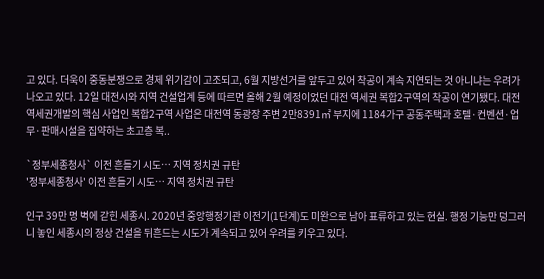고 있다. 더욱이 중동분쟁으로 경제 위기감이 고조되고, 6월 지방선거를 앞두고 있어 착공이 계속 지연되는 것 아니냐는 우려가 나오고 있다. 12일 대전시와 지역 건설업계 등에 따르면 올해 2월 예정이었던 대전 역세권 복합2구역의 착공이 연기됐다. 대전역세권개발의 핵심 사업인 복합2구역 사업은 대전역 동광장 주변 2만8391㎡ 부지에 1184가구 공동주택과 호텔·컨벤션·업무·판매시설을 집약하는 초고층 복..

`정부세종청사` 이전 흔들기 시도… 지역 정치권 규탄
'정부세종청사' 이전 흔들기 시도… 지역 정치권 규탄

인구 39만 명 벽에 갇힌 세종시. 2020년 중앙행정기관 이전기(1단계)도 미완으로 남아 표류하고 있는 현실. 행정 기능만 덩그러니 놓인 세종시의 정상 건설을 뒤흔드는 시도가 계속되고 있어 우려를 키우고 있다.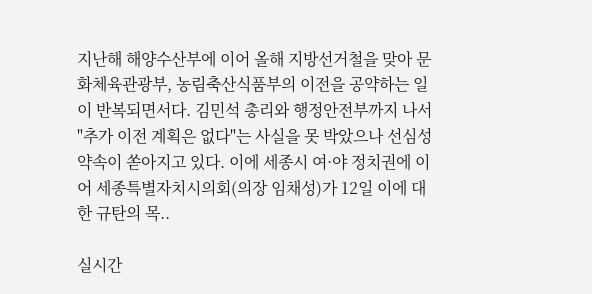지난해 해양수산부에 이어 올해 지방선거철을 맞아 문화체육관광부, 농림축산식품부의 이전을 공약하는 일이 반복되면서다. 김민석 총리와 행정안전부까지 나서 "추가 이전 계획은 없다"는 사실을 못 박았으나 선심성 약속이 쏟아지고 있다. 이에 세종시 여·야 정치권에 이어 세종특별자치시의회(의장 임채성)가 12일 이에 대한 규탄의 목..

실시간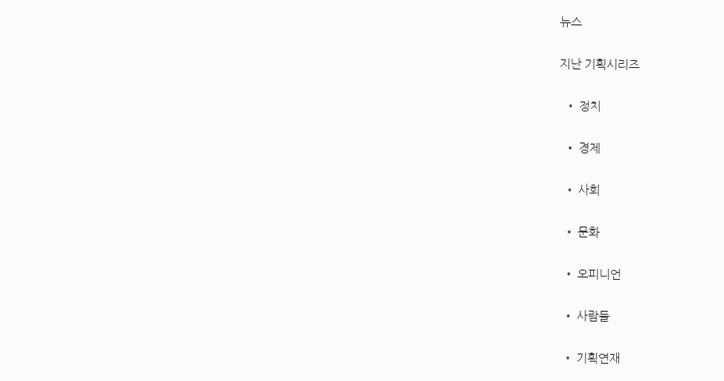뉴스

지난 기획시리즈

  • 정치

  • 경제

  • 사회

  • 문화

  • 오피니언

  • 사람들

  • 기획연재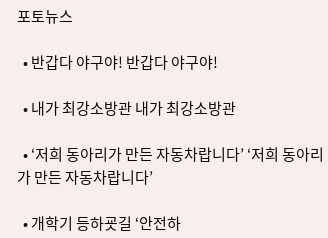포토뉴스

  • 반갑다 야구야! 반갑다 야구야!

  • 내가 최강소방관 내가 최강소방관

  • ‘저희 동아리가 만든 자동차랍니다’ ‘저희 동아리가 만든 자동차랍니다’

  • 개학기 등하굣길 ‘안전하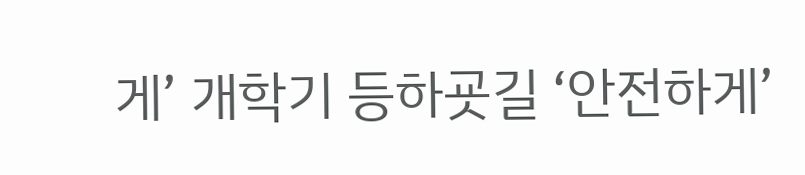게’ 개학기 등하굣길 ‘안전하게’